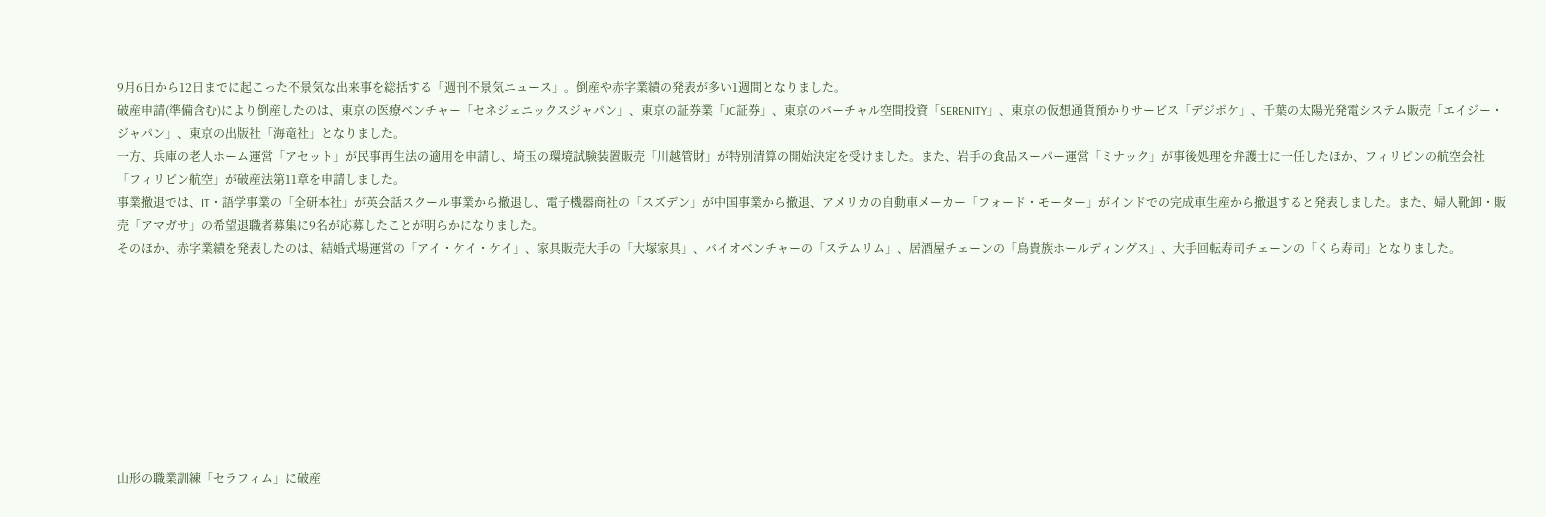9月6日から12日までに起こった不景気な出来事を総括する「週刊不景気ニュース」。倒産や赤字業績の発表が多い1週間となりました。
破産申請(準備含む)により倒産したのは、東京の医療ベンチャー「セネジェニックスジャパン」、東京の証券業「JC証券」、東京のバーチャル空間投資「SERENITY」、東京の仮想通貨預かりサービス「デジポケ」、千葉の太陽光発電システム販売「エイジー・ジャパン」、東京の出版社「海竜社」となりました。
一方、兵庫の老人ホーム運営「アセット」が民事再生法の適用を申請し、埼玉の環境試験装置販売「川越管財」が特別清算の開始決定を受けました。また、岩手の食品スーパー運営「ミナック」が事後処理を弁護士に一任したほか、フィリピンの航空会社「フィリピン航空」が破産法第11章を申請しました。
事業撤退では、IT・語学事業の「全研本社」が英会話スクール事業から撤退し、電子機器商社の「スズデン」が中国事業から撤退、アメリカの自動車メーカー「フォード・モーター」がインドでの完成車生産から撤退すると発表しました。また、婦人靴卸・販売「アマガサ」の希望退職者募集に9名が応募したことが明らかになりました。
そのほか、赤字業績を発表したのは、結婚式場運営の「アイ・ケイ・ケイ」、家具販売大手の「大塚家具」、バイオベンチャーの「ステムリム」、居酒屋チェーンの「鳥貴族ホールディングス」、大手回転寿司チェーンの「くら寿司」となりました。









山形の職業訓練「セラフィム」に破産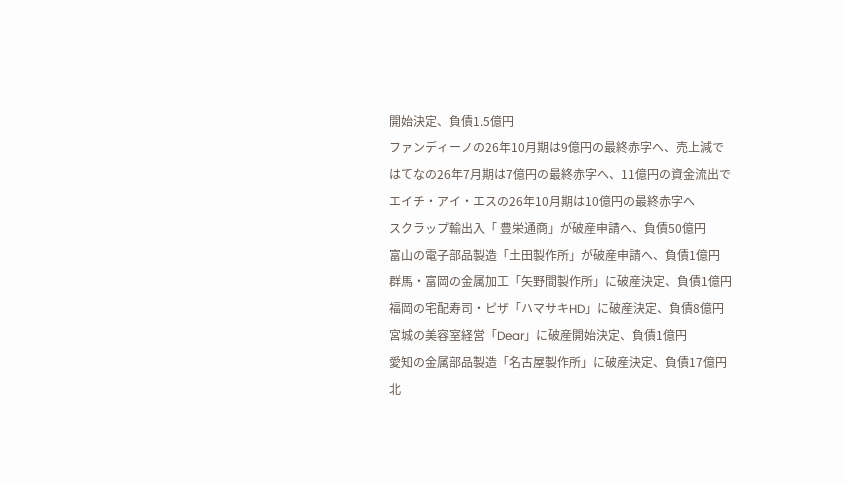開始決定、負債1.5億円
ファンディーノの26年10月期は9億円の最終赤字へ、売上減で
はてなの26年7月期は7億円の最終赤字へ、11億円の資金流出で
エイチ・アイ・エスの26年10月期は10億円の最終赤字へ
スクラップ輸出入「 豊栄通商」が破産申請へ、負債50億円
富山の電子部品製造「土田製作所」が破産申請へ、負債1億円
群馬・富岡の金属加工「矢野間製作所」に破産決定、負債1億円
福岡の宅配寿司・ピザ「ハマサキHD」に破産決定、負債8億円
宮城の美容室経営「Dear」に破産開始決定、負債1億円
愛知の金属部品製造「名古屋製作所」に破産決定、負債17億円
北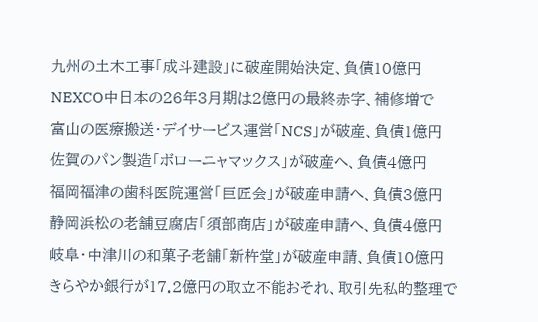九州の土木工事「成斗建設」に破産開始決定、負債10億円
NEXCO中日本の26年3月期は2億円の最終赤字、補修増で
富山の医療搬送・デイサービス運営「NCS」が破産、負債1億円
佐賀のパン製造「ボローニャマックス」が破産へ、負債4億円
福岡福津の歯科医院運営「巨匠会」が破産申請へ、負債3億円
静岡浜松の老舗豆腐店「須部商店」が破産申請へ、負債4億円
岐阜・中津川の和菓子老舗「新杵堂」が破産申請、負債10億円
きらやか銀行が17.2億円の取立不能おそれ、取引先私的整理で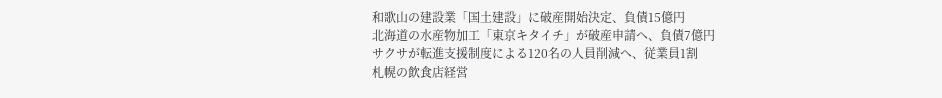和歌山の建設業「国土建設」に破産開始決定、負債15億円
北海道の水産物加工「東京キタイチ」が破産申請へ、負債7億円
サクサが転進支援制度による120名の人員削減へ、従業員1割
札幌の飲食店経営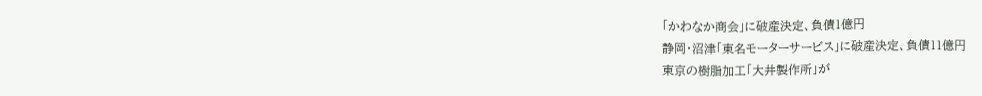「かわなか商会」に破産決定、負債1億円
静岡・沼津「東名モーターサービス」に破産決定、負債11億円
東京の樹脂加工「大井製作所」が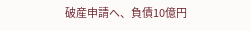破産申請へ、負債10億円